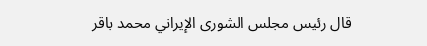قال رئيس مجلس الشورى الإيراني محمد باقر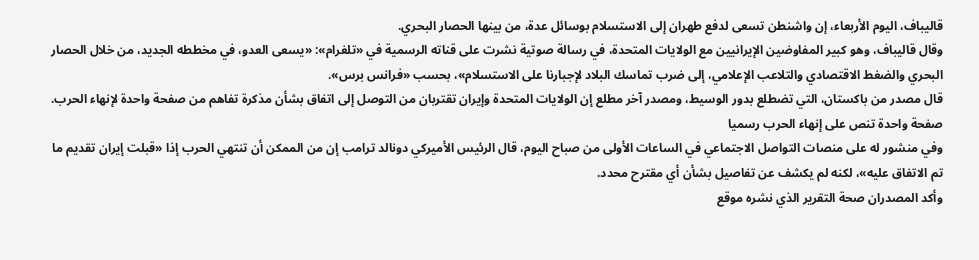قاليباف، اليوم الأربعاء، إن واشنطن تسعى لدفع طهران إلى الاستسلام بوسائل عدة، من بينها الحصار البحري.
وقال قاليباف، وهو كبير المفاوضين الإيرانيين مع الولايات المتحدة، في رسالة صوتية نشرت على قناته الرسمية في «تلغرام»: «يسعى العدو، في مخططه الجديد، من خلال الحصار البحري والضغط الاقتصادي والتلاعب الإعلامي، إلى ضرب تماسك البلاد لإجبارنا على الاستسلام»، بحسب «فرانس برس».
قال مصدر من باكستان، التي تضطلع بدور الوسيط، ومصدر آخر مطلع إن الولايات المتحدة وإيران تقتربان من التوصل إلى اتفاق بشأن مذكرة تفاهم من صفحة واحدة لإنهاء الحرب.
صفحة واحدة تنص على إنهاء الحرب رسميا
وفي منشور له على منصات التواصل الاجتماعي في الساعات الأولى من صباح اليوم، قال الرئيس الأميركي دونالد ترامب إن من الممكن أن تنتهي الحرب إذا «قبلت إيران تقديم ما تم الاتفاق عليه»، لكنه لم يكشف عن تفاصيل بشأن أي مقترح محدد.
وأكد المصدران صحة التقرير الذي نشره موقع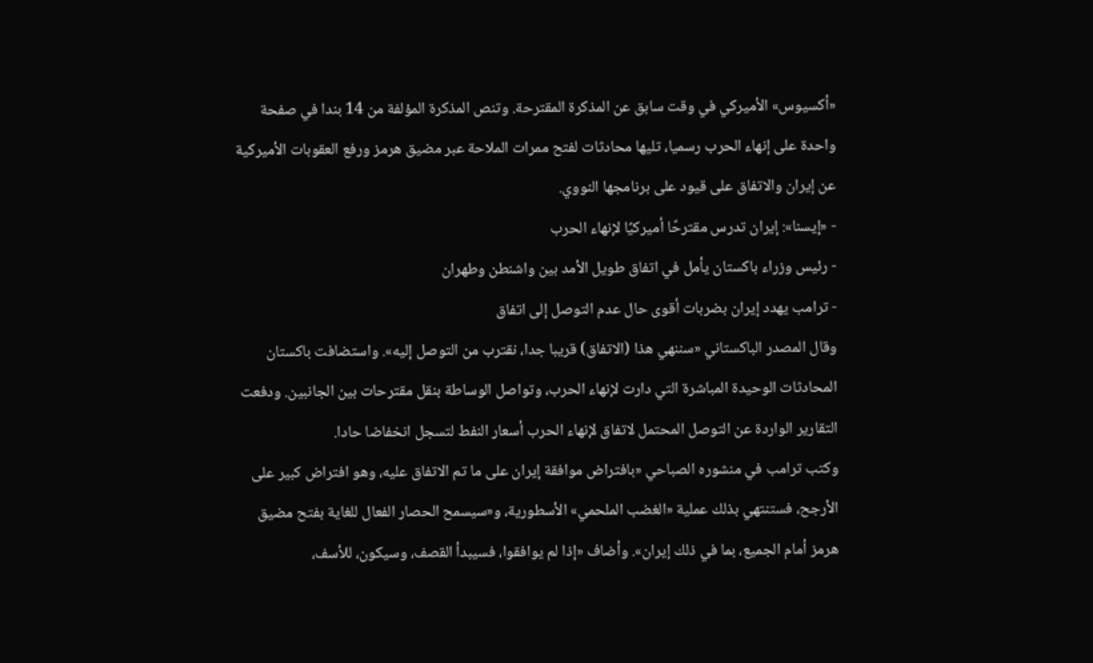«أكسيوس» الأميركي في وقت سابق عن المذكرة المقترحة. وتنص المذكرة المؤلفة من 14 بندا في صفحة واحدة على إنهاء الحرب رسميا، تليها محادثات لفتح ممرات الملاحة عبر مضيق هرمز ورفع العقوبات الأميركية عن إيران والاتفاق على قيود على برنامجها النووي.
- «إيسنا»: إيران تدرس مقترحًا أميركيًا لإنهاء الحرب
- رئيس وزراء باكستان يأمل في اتفاق طويل الأمد بين واشنطن وطهران
- ترامب يهدد إيران بضربات أقوى حال عدم التوصل إلى اتفاق
وقال المصدر الباكستاني «سننهي هذا (الاتفاق) قريبا جدا، نقترب من التوصل إليه». واستضافت باكستان المحادثات الوحيدة المباشرة التي دارت لإنهاء الحرب، وتواصل الوساطة بنقل مقترحات بين الجانبين. ودفعت التقارير الواردة عن التوصل المحتمل لاتفاق لإنهاء الحرب أسعار النفط لتسجل انخفاضا حادا.
وكتب ترامب في منشوره الصباحي «بافتراض موافقة إيران على ما تم الاتفاق عليه، وهو افتراض كبير على الأرجح، فستنتهي بذلك عملية «الغضب الملحمي» الأسطورية، و«سيسمح الحصار الفعال للغاية بفتح مضيق هرمز أمام الجميع، بما في ذلك إيران». وأضاف «إذا لم يوافقوا، فسيبدأ القصف، وسيكون، للأسف،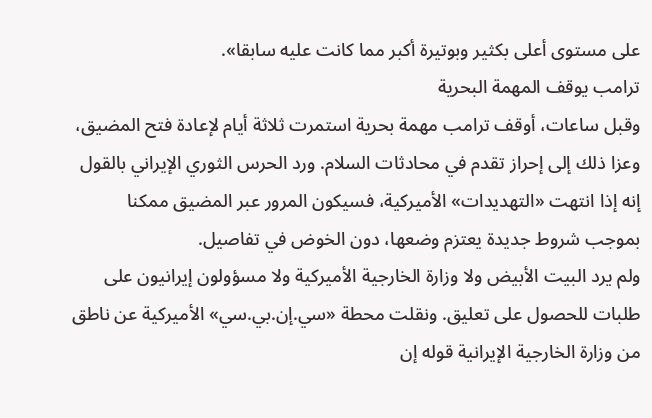على مستوى أعلى بكثير وبوتيرة أكبر مما كانت عليه سابقا».
ترامب يوقف المهمة البحرية
وقبل ساعات، أوقف ترامب مهمة بحرية استمرت ثلاثة أيام لإعادة فتح المضيق، وعزا ذلك إلى إحراز تقدم في محادثات السلام. ورد الحرس الثوري الإيراني بالقول إنه إذا انتهت «التهديدات» الأميركية، فسيكون المرور عبر المضيق ممكنا بموجب شروط جديدة يعتزم وضعها، دون الخوض في تفاصيل.
ولم يرد البيت الأبيض ولا وزارة الخارجية الأميركية ولا مسؤولون إيرانيون على طلبات للحصول على تعليق. ونقلت محطة «سي.إن.بي.سي» الأميركية عن ناطق من وزارة الخارجية الإيرانية قوله إن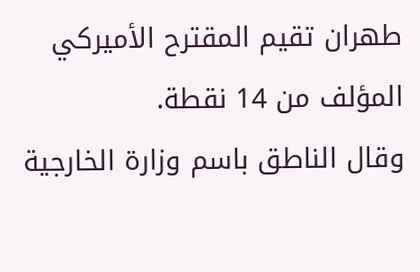طهران تقيم المقترح الأميركي المؤلف من 14 نقطة.
وقال الناطق باسم وزارة الخارجية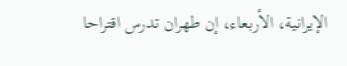الإيرانية، الأربعاء، إن طهران تدرس اقتراحا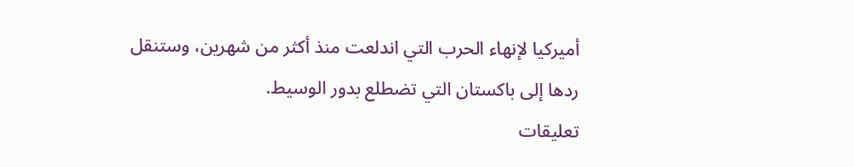أميركيا لإنهاء الحرب التي اندلعت منذ أكثر من شهرين، وستنقل ردها إلى باكستان التي تضطلع بدور الوسيط.
تعليقات